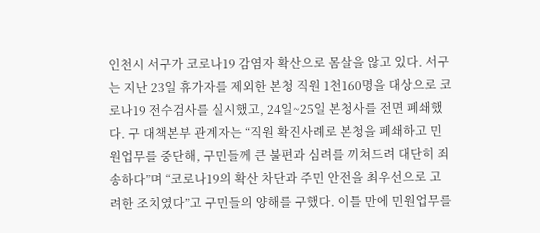인천시 서구가 코로나19 감염자 확산으로 몸살을 않고 있다. 서구는 지난 23일 휴가자를 제외한 본청 직원 1천160명을 대상으로 코로나19 전수검사를 실시했고, 24일~25일 본청사를 전면 폐쇄했다. 구 대책본부 관계자는 “직원 확진사례로 본청을 폐쇄하고 민원업무를 중단해, 구민들께 큰 불편과 심려를 끼쳐드려 대단히 죄송하다”며 “코로나19의 확산 차단과 주민 안전을 최우선으로 고려한 조치였다”고 구민들의 양해를 구했다. 이틀 만에 민원업무를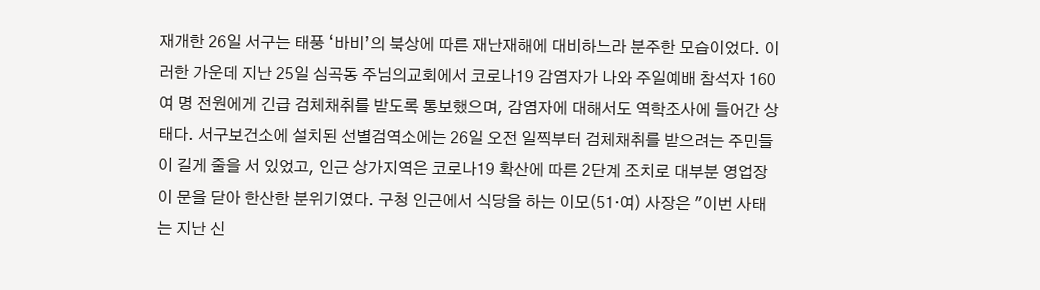재개한 26일 서구는 태풍 ‘바비’의 북상에 따른 재난재해에 대비하느라 분주한 모습이었다. 이러한 가운데 지난 25일 심곡동 주님의교회에서 코로나19 감염자가 나와 주일예배 참석자 160여 명 전원에게 긴급 검체채취를 받도록 통보했으며, 감염자에 대해서도 역학조사에 들어간 상태다. 서구보건소에 설치된 선별검역소에는 26일 오전 일찍부터 검체채취를 받으려는 주민들이 길게 줄을 서 있었고, 인근 상가지역은 코로나19 확산에 따른 2단계 조치로 대부분 영업장이 문을 닫아 한산한 분위기였다. 구청 인근에서 식당을 하는 이모(51·여) 사장은 "이번 사태는 지난 신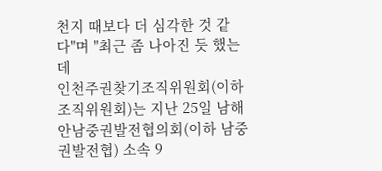천지 때보다 더 심각한 것 같다"며 "최근 좀 나아진 듯 했는데
인천주권찾기조직위원회(이하 조직위원회)는 지난 25일 남해안남중권발전협의회(이하 남중권발전협) 소속 9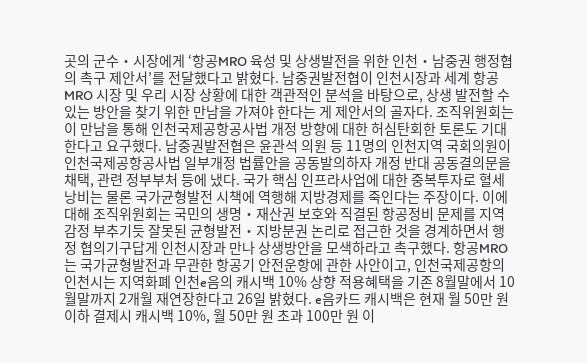곳의 군수‧시장에게 ‘항공MRO 육성 및 상생발전을 위한 인천‧남중권 행정협의 촉구 제안서’를 전달했다고 밝혔다. 남중권발전협이 인천시장과 세계 항공MRO 시장 및 우리 시장 상황에 대한 객관적인 분석을 바탕으로, 상생 발전할 수 있는 방안을 찾기 위한 만남을 가져야 한다는 게 제안서의 골자다. 조직위원회는 이 만남을 통해 인천국제공항공사법 개정 방향에 대한 허심탄회한 토론도 기대한다고 요구했다. 남중권발전협은 윤관석 의원 등 11명의 인천지역 국회의원이 인천국제공항공사법 일부개정 법률안을 공동발의하자 개정 반대 공동결의문을 채택, 관련 정부부처 등에 냈다. 국가 핵심 인프라사업에 대한 중복투자로 혈세낭비는 물론 국가균형발전 시책에 역행해 지방경제를 죽인다는 주장이다. 이에 대해 조직위원회는 국민의 생명‧재산권 보호와 직결된 항공정비 문제를 지역감정 부추기듯 잘못된 균형발전‧지방분권 논리로 접근한 것을 경계하면서 행정 협의기구답게 인천시장과 만나 상생방안을 모색하라고 촉구했다. 항공MRO는 국가균형발전과 무관한 항공기 안전운항에 관한 사안이고, 인천국제공항의
인천시는 지역화폐 인천e음의 캐시백 10% 상향 적용혜택을 기존 8월말에서 10월말까지 2개월 재연장한다고 26일 밝혔다. e음카드 캐시백은 현재 월 50만 원 이하 결제시 캐시백 10%, 월 50만 원 초과 100만 원 이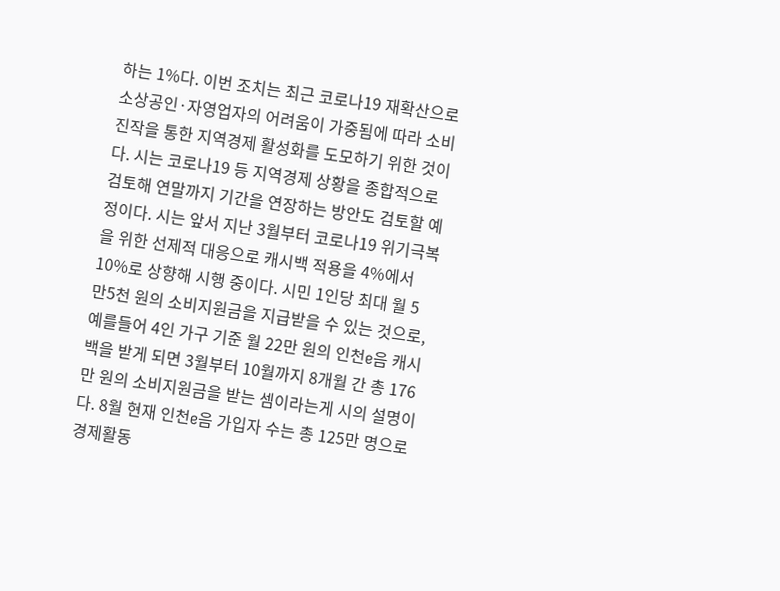하는 1%다. 이번 조치는 최근 코로나19 재확산으로 소상공인·자영업자의 어려움이 가중됨에 따라 소비진작을 통한 지역경제 활성화를 도모하기 위한 것이다. 시는 코로나19 등 지역경제 상황을 종합적으로 검토해 연말까지 기간을 연장하는 방안도 검토할 예정이다. 시는 앞서 지난 3월부터 코로나19 위기극복을 위한 선제적 대응으로 캐시백 적용을 4%에서 10%로 상향해 시행 중이다. 시민 1인당 최대 월 5만5천 원의 소비지원금을 지급받을 수 있는 것으로, 예를들어 4인 가구 기준 월 22만 원의 인천e음 캐시백을 받게 되면 3월부터 10월까지 8개월 간 총 176만 원의 소비지원금을 받는 셈이라는게 시의 설명이다. 8월 현재 인천e음 가입자 수는 총 125만 명으로 경제활동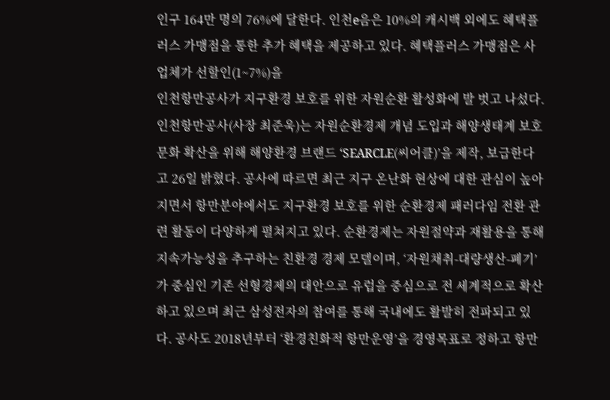인구 164만 명의 76%에 달한다. 인천e음은 10%의 캐시백 외에도 혜택플러스 가맹점을 통한 추가 혜택을 제공하고 있다. 혜택플러스 가맹점은 사업체가 선할인(1~7%)을
인천항만공사가 지구환경 보호를 위한 자원순환 활성화에 발 벗고 나섰다. 인천항만공사(사장 최준욱)는 자원순환경제 개념 도입과 해양생태계 보호문화 확산을 위해 해양환경 브랜드 ‘SEARCLE(씨어클)’을 제작, 보급한다고 26일 밝혔다. 공사에 따르면 최근 지구 온난화 현상에 대한 관심이 높아지면서 항만분야에서도 지구환경 보호를 위한 순환경제 패러다임 전환 관련 활동이 다양하게 펼쳐지고 있다. 순환경제는 자원절약과 재활용을 통해 지속가능성을 추구하는 친환경 경제 모델이며, ‘자원채취-대량생산-폐기’가 중심인 기존 선형경제의 대안으로 유럽을 중심으로 전 세계적으로 확산하고 있으며 최근 삼성전자의 참여를 통해 국내에도 활발히 전파되고 있다. 공사도 2018년부터 ‘환경친화적 항만운영’을 경영목표로 정하고 항만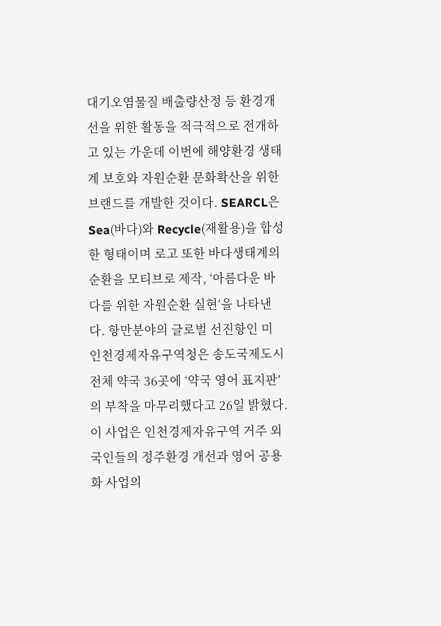대기오염물질 배출량산정 등 환경개선을 위한 활동을 적극적으로 전개하고 있는 가운데 이번에 해양환경 생태계 보호와 자원순환 문화확산을 위한 브랜드를 개발한 것이다. SEARCL은 Sea(바다)와 Recycle(재활용)을 합성한 형태이며 로고 또한 바다생태계의 순환을 모티브로 제작, ‘아름다운 바다를 위한 자원순환 실현‘을 나타낸다. 항만분야의 글로벌 선진항인 미
인천경제자유구역청은 송도국제도시 전체 약국 36곳에 ‘약국 영어 표지판’의 부착을 마무리했다고 26일 밝혔다. 이 사업은 인천경제자유구역 거주 외국인들의 정주환경 개선과 영어 공용화 사업의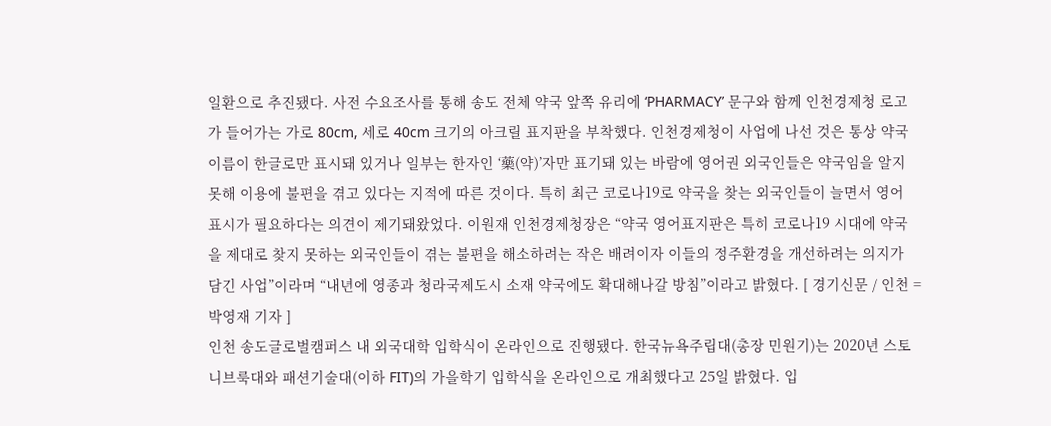일환으로 추진됐다. 사전 수요조사를 통해 송도 전체 약국 앞쪽 유리에 ‘PHARMACY’ 문구와 함께 인천경제청 로고가 들어가는 가로 80cm, 세로 40cm 크기의 아크릴 표지판을 부착했다. 인천경제청이 사업에 나선 것은 통상 약국 이름이 한글로만 표시돼 있거나 일부는 한자인 ‘藥(약)’자만 표기돼 있는 바람에 영어권 외국인들은 약국임을 알지 못해 이용에 불편을 겪고 있다는 지적에 따른 것이다. 특히 최근 코로나19로 약국을 찾는 외국인들이 늘면서 영어 표시가 필요하다는 의견이 제기돼왔었다. 이원재 인천경제청장은 “약국 영어표지판은 특히 코로나19 시대에 약국을 제대로 찾지 못하는 외국인들이 겪는 불편을 해소하려는 작은 배려이자 이들의 정주환경을 개선하려는 의지가 담긴 사업”이라며 “내년에 영종과 청라국제도시 소재 약국에도 확대해나갈 방침”이라고 밝혔다. [ 경기신문 / 인천 = 박영재 기자 ]
인천 송도글로벌캠퍼스 내 외국대학 입학식이 온라인으로 진행됐다. 한국뉴욕주립대(총장 민원기)는 2020년 스토니브룩대와 패션기술대(이하 FIT)의 가을학기 입학식을 온라인으로 개최했다고 25일 밝혔다. 입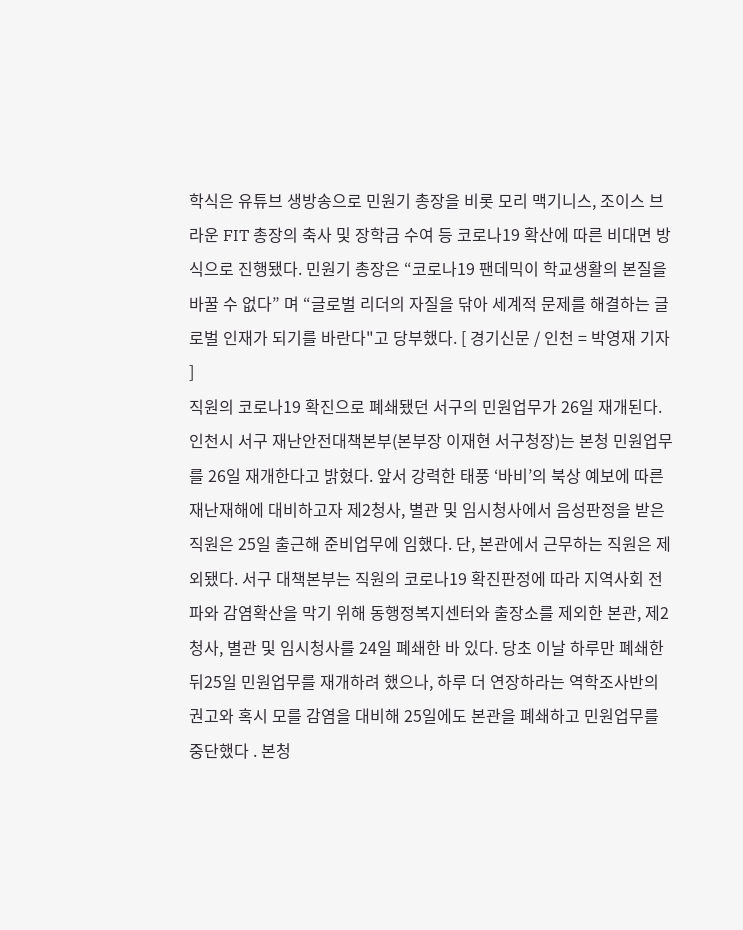학식은 유튜브 생방송으로 민원기 총장을 비롯 모리 맥기니스, 조이스 브라운 FIT 총장의 축사 및 장학금 수여 등 코로나19 확산에 따른 비대면 방식으로 진행됐다. 민원기 총장은 “코로나19 팬데믹이 학교생활의 본질을 바꿀 수 없다” 며 “글로벌 리더의 자질을 닦아 세계적 문제를 해결하는 글로벌 인재가 되기를 바란다"고 당부했다. [ 경기신문 / 인천 = 박영재 기자 ]
직원의 코로나19 확진으로 폐쇄됐던 서구의 민원업무가 26일 재개된다. 인천시 서구 재난안전대책본부(본부장 이재현 서구청장)는 본청 민원업무를 26일 재개한다고 밝혔다. 앞서 강력한 태풍 ‘바비’의 북상 예보에 따른 재난재해에 대비하고자 제2청사, 별관 및 임시청사에서 음성판정을 받은 직원은 25일 출근해 준비업무에 임했다. 단, 본관에서 근무하는 직원은 제외됐다. 서구 대책본부는 직원의 코로나19 확진판정에 따라 지역사회 전파와 감염확산을 막기 위해 동행정복지센터와 출장소를 제외한 본관, 제2청사, 별관 및 임시청사를 24일 폐쇄한 바 있다. 당초 이날 하루만 폐쇄한 뒤25일 민원업무를 재개하려 했으나, 하루 더 연장하라는 역학조사반의 권고와 혹시 모를 감염을 대비해 25일에도 본관을 폐쇄하고 민원업무를 중단했다 . 본청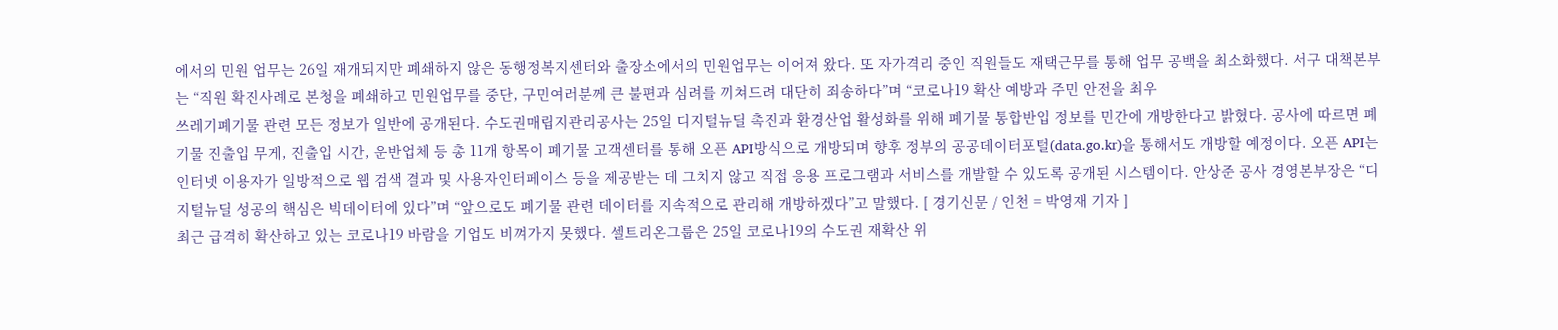에서의 민원 업무는 26일 재개되지만 폐쇄하지 않은 동행정복지센터와 출장소에서의 민원업무는 이어져 왔다. 또 자가격리 중인 직원들도 재택근무를 통해 업무 공백을 최소화했다. 서구 대책본부는 “직원 확진사례로 본청을 폐쇄하고 민원업무를 중단, 구민여러분께 큰 불편과 심려를 끼쳐드려 대단히 죄송하다”며 “코로나19 확산 예방과 주민 안전을 최우
쓰레기폐기물 관련 모든 정보가 일반에 공개된다. 수도권매립지관리공사는 25일 디지털뉴딜 촉진과 환경산업 활성화를 위해 폐기물 통합반입 정보를 민간에 개방한다고 밝혔다. 공사에 따르면 폐기물 진출입 무게, 진출입 시간, 운반업체 등 총 11개 항목이 폐기물 고객센터를 통해 오픈 API방식으로 개방되며 향후 정부의 공공데이터포털(data.go.kr)을 통해서도 개방할 예정이다. 오픈 API는 인터넷 이용자가 일방적으로 웹 검색 결과 및 사용자인터페이스 등을 제공받는 데 그치지 않고 직접 응용 프로그램과 서비스를 개발할 수 있도록 공개된 시스템이다. 안상준 공사 경영본부장은 “디지털뉴딜 성공의 핵심은 빅데이터에 있다”며 “앞으로도 폐기물 관련 데이터를 지속적으로 관리해 개방하겠다”고 말했다. [ 경기신문 / 인천 = 박영재 기자 ]
최근 급격히 확산하고 있는 코로나19 바람을 기업도 비껴가지 못했다. 셀트리온그룹은 25일 코로나19의 수도권 재확산 위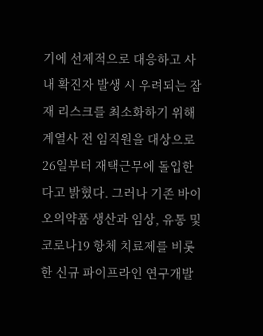기에 선제적으로 대응하고 사내 확진자 발생 시 우려되는 잠재 리스크를 최소화하기 위해 계열사 전 임직원을 대상으로 26일부터 재택근무에 돌입한다고 밝혔다. 그러나 기존 바이오의약품 생산과 임상, 유통 및 코로나19 항체 치료제를 비롯한 신규 파이프라인 연구개발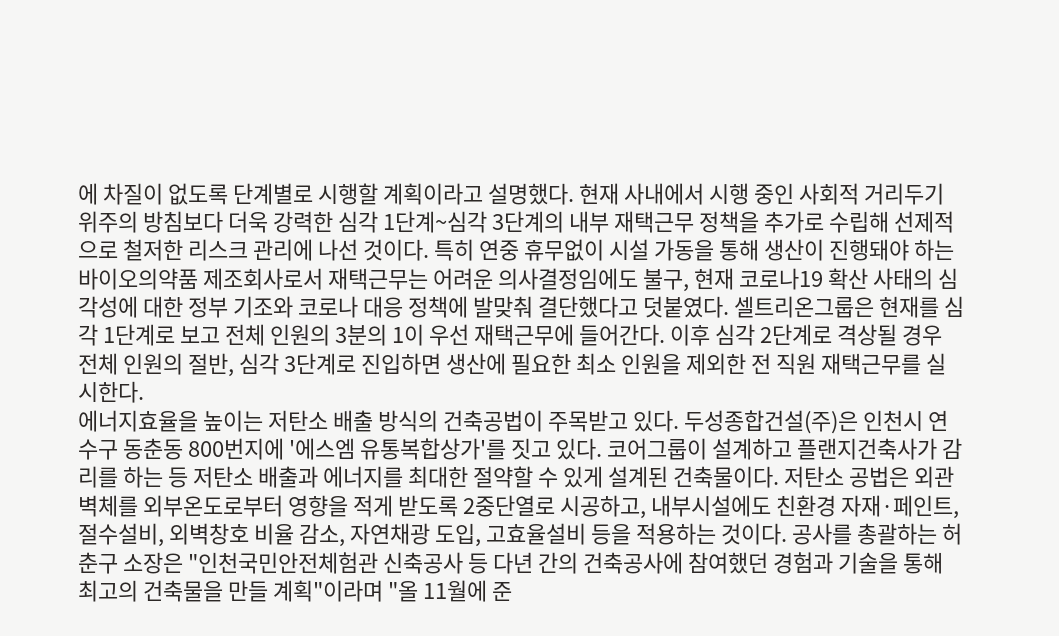에 차질이 없도록 단계별로 시행할 계획이라고 설명했다. 현재 사내에서 시행 중인 사회적 거리두기 위주의 방침보다 더욱 강력한 심각 1단계~심각 3단계의 내부 재택근무 정책을 추가로 수립해 선제적으로 철저한 리스크 관리에 나선 것이다. 특히 연중 휴무없이 시설 가동을 통해 생산이 진행돼야 하는 바이오의약품 제조회사로서 재택근무는 어려운 의사결정임에도 불구, 현재 코로나19 확산 사태의 심각성에 대한 정부 기조와 코로나 대응 정책에 발맞춰 결단했다고 덧붙였다. 셀트리온그룹은 현재를 심각 1단계로 보고 전체 인원의 3분의 1이 우선 재택근무에 들어간다. 이후 심각 2단계로 격상될 경우 전체 인원의 절반, 심각 3단계로 진입하면 생산에 필요한 최소 인원을 제외한 전 직원 재택근무를 실시한다.
에너지효율을 높이는 저탄소 배출 방식의 건축공법이 주목받고 있다. 두성종합건설(주)은 인천시 연수구 동춘동 800번지에 '에스엠 유통복합상가'를 짓고 있다. 코어그룹이 설계하고 플랜지건축사가 감리를 하는 등 저탄소 배출과 에너지를 최대한 절약할 수 있게 설계된 건축물이다. 저탄소 공법은 외관벽체를 외부온도로부터 영향을 적게 받도록 2중단열로 시공하고, 내부시설에도 친환경 자재·페인트, 절수설비, 외벽창호 비율 감소, 자연채광 도입, 고효율설비 등을 적용하는 것이다. 공사를 총괄하는 허춘구 소장은 "인천국민안전체험관 신축공사 등 다년 간의 건축공사에 참여했던 경험과 기술을 통해 최고의 건축물을 만들 계획"이라며 "올 11월에 준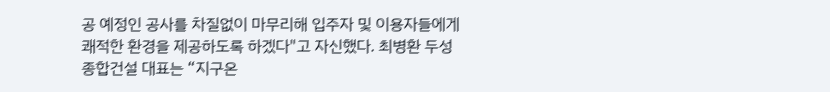공 예정인 공사를 차질없이 마무리해 입주자 및 이용자들에게 쾌적한 환경을 제공하도록 하겠다"고 자신했다. 최병환 두성종합건설 대표는 “지구온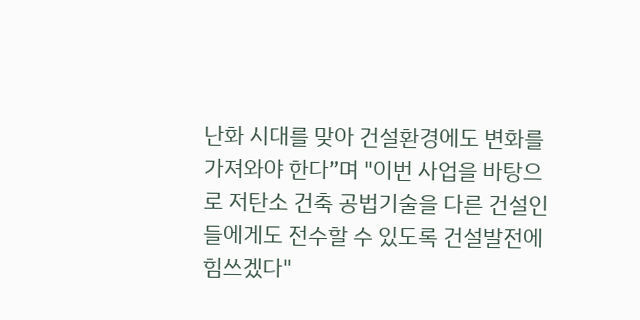난화 시대를 맞아 건설환경에도 변화를 가져와야 한다”며 "이번 사업을 바탕으로 저탄소 건축 공법기술을 다른 건설인들에게도 전수할 수 있도록 건설발전에 힘쓰겠다"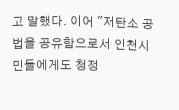고 말했다. 이어 "저탄소 공법을 공유함으로서 인천시민들에게도 청정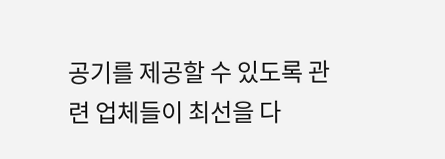공기를 제공할 수 있도록 관련 업체들이 최선을 다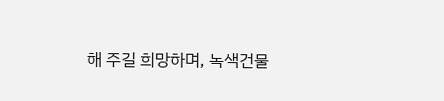해 주길 희망하며, 녹색건물